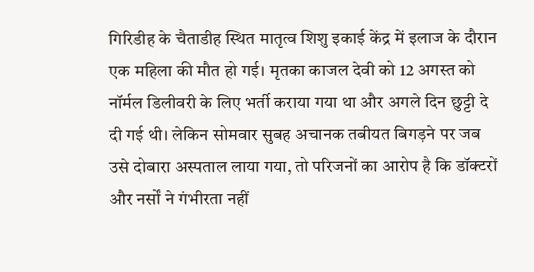गिरिडीह के चैताडीह स्थित मातृत्व शिशु इकाई केंद्र में इलाज के दौरान एक महिला की मौत हो गई। मृतका काजल देवी को 12 अगस्त को नॉर्मल डिलीवरी के लिए भर्ती कराया गया था और अगले दिन छुट्टी दे दी गई थी। लेकिन सोमवार सुबह अचानक तबीयत बिगड़ने पर जब उसे दोबारा अस्पताल लाया गया, तो परिजनों का आरोप है कि डॉक्टरों और नर्सों ने गंभीरता नहीं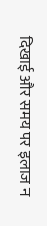दिखाई और समय पर इलाज न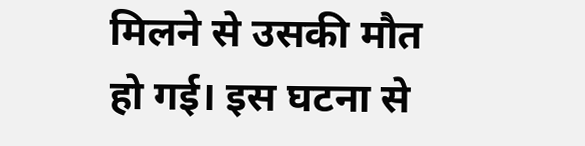मिलने से उसकी मौत हो गई। इस घटना से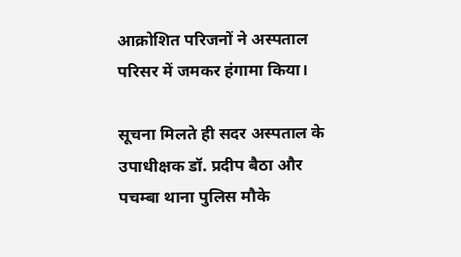आक्रोशित परिजनों ने अस्पताल परिसर में जमकर हंगामा किया।

सूचना मिलते ही सदर अस्पताल के उपाधीक्षक डॉ. प्रदीप बैठा और पचम्बा थाना पुलिस मौके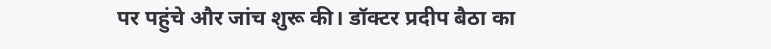पर पहुंचे और जांच शुरू की। डॉक्टर प्रदीप बैठा का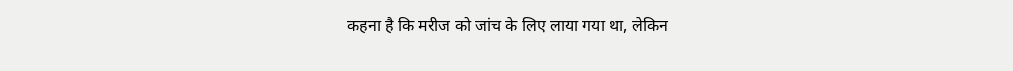कहना है कि मरीज को जांच के लिए लाया गया था, लेकिन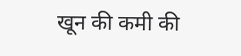खून की कमी की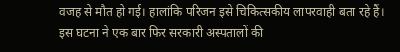वजह से मौत हो गई। हालांकि परिजन इसे चिकित्सकीय लापरवाही बता रहे हैं। इस घटना ने एक बार फिर सरकारी अस्पतालों की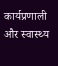कार्यप्रणाली और स्वास्थ्य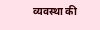व्यवस्था की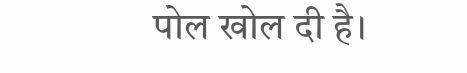पोल खोल दी है।